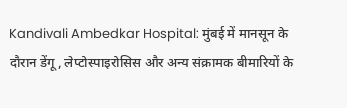Kandivali Ambedkar Hospital: मुंबई में मानसून के दौरान डेंगू, लेप्टोस्पाइरोसिस और अन्य संक्रामक बीमारियों के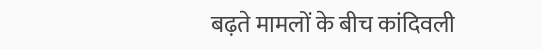बढ़ते मामलों के बीच कांदिवली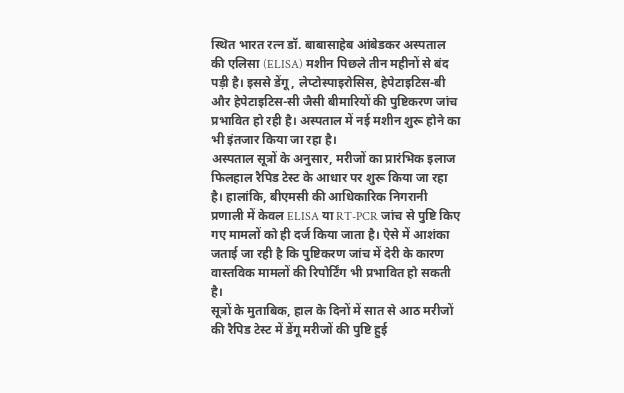स्थित भारत रत्न डॉ. बाबासाहेब आंबेडकर अस्पताल की एलिसा (ELISA) मशीन पिछले तीन महीनों से बंद पड़ी है। इससे डेंगू, लेप्टोस्पाइरोसिस, हेपेटाइटिस-बी और हेपेटाइटिस-सी जैसी बीमारियों की पुष्टिकरण जांच प्रभावित हो रही है। अस्पताल में नई मशीन शुरू होने का भी इंतजार किया जा रहा है।
अस्पताल सूत्रों के अनुसार, मरीजों का प्रारंभिक इलाज फिलहाल रैपिड टेस्ट के आधार पर शुरू किया जा रहा है। हालांकि, बीएमसी की आधिकारिक निगरानी प्रणाली में केवल ELISA या RT-PCR जांच से पुष्टि किए गए मामलों को ही दर्ज किया जाता है। ऐसे में आशंका जताई जा रही है कि पुष्टिकरण जांच में देरी के कारण वास्तविक मामलों की रिपोर्टिंग भी प्रभावित हो सकती है।
सूत्रों के मुताबिक, हाल के दिनों में सात से आठ मरीजों की रैपिड टेस्ट में डेंगू मरीजों की पुष्टि हुई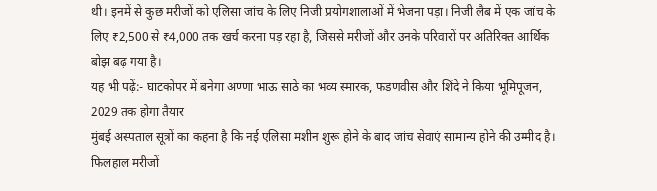थी। इनमें से कुछ मरीजों को एलिसा जांच के लिए निजी प्रयोगशालाओं में भेजना पड़ा। निजी लैब में एक जांच के लिए ₹2,500 से ₹4,000 तक खर्च करना पड़ रहा है, जिससे मरीजों और उनके परिवारों पर अतिरिक्त आर्थिक बोझ बढ़ गया है।
यह भी पढ़ें:- घाटकोपर में बनेगा अण्णा भाऊ साठे का भव्य स्मारक, फडणवीस और शिंदे ने किया भूमिपूजन, 2029 तक होगा तैयार
मुंबई अस्पताल सूत्रों का कहना है कि नई एलिसा मशीन शुरू होने के बाद जांच सेवाएं सामान्य होने की उम्मीद है। फिलहाल मरीजों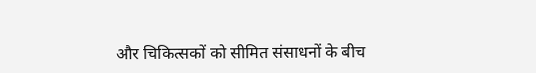और चिकित्सकों को सीमित संसाधनों के बीच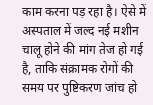काम करना पड़ रहा है। ऐसे में अस्पताल में जल्द नई मशीन चालू होने की मांग तेज हो गई है, ताकि संक्रामक रोगों की समय पर पुष्टिकरण जांच हो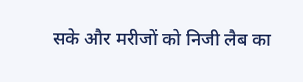सके और मरीजों को निजी लैब का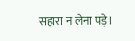सहारा न लेना पड़े।